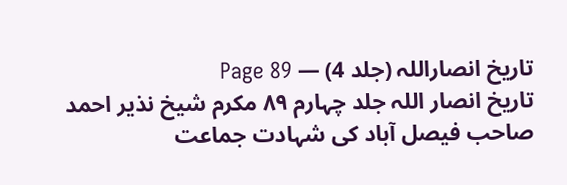تاریخ انصاراللہ (جلد 4) — Page 89
تاریخ انصار اللہ جلد چہارم ۸۹ مکرم شیخ نذیر احمد صاحب فیصل آباد کی شہادت جماعت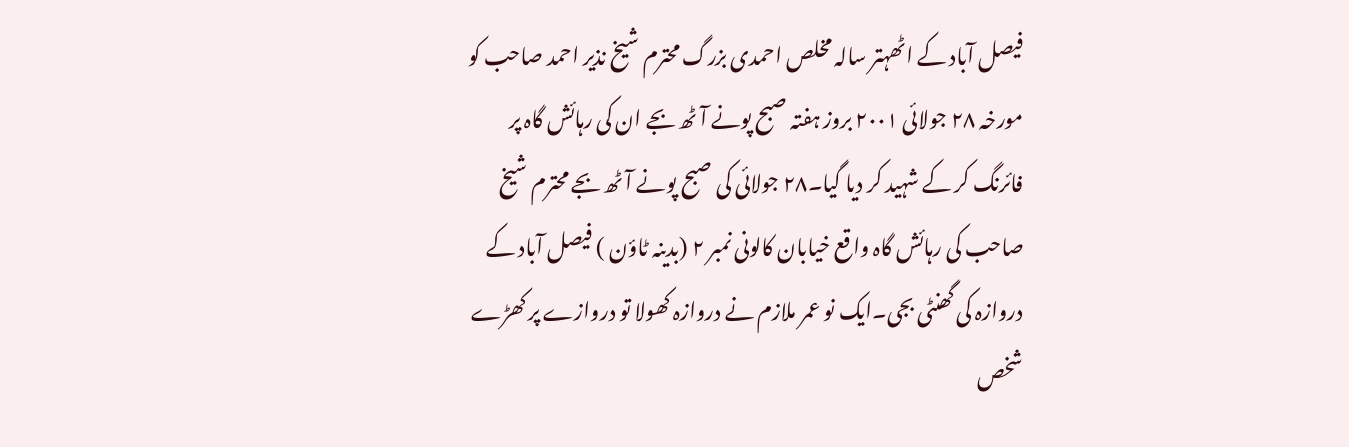فیصل آباد کے اٹھہتر سالہ مخلص احمدی بزرگ محترم شیخ نذیر احمد صاحب کو مورخہ ۲۸ جولائی ۲۰۰۱ بروز ہفتہ صبح پونے آٹھ بجے ان کی رہائش گاہ پر فائرنگ کر کے شہید کر دیا گیا۔۲۸ جولائی کی صبح پونے آٹھ بجے محترم شیخ صاحب کی رہائش گاہ واقع خیابان کالونی نمبر ۲ (بدینہ ٹاؤن ) فیصل آباد کے دروازہ کی گھنٹی بجی۔ایک نو عمر ملازم نے دروازہ کھولا تو دروازے پر کھڑے شخص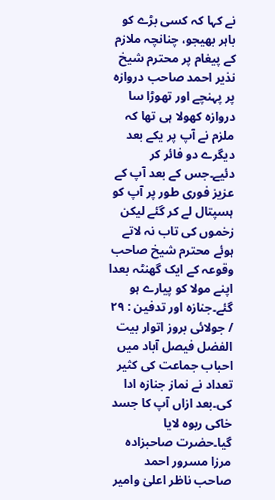نے کہا کہ کسی بڑے کو باہر بھیجو، چنانچہ ملازم کے پیغام پر محترم شیخ نذیر احمد صاحب دروازہ پر پہنچے اور تھوڑا سا دروازہ کھولا ہی تھا کہ ملزم نے آپ پر یکے بعد دیگرے دو فائر کر دئیے۔جس کے بعد آپ کے عزیز فوری طور پر آپ کو ہسپتال لے کر گئے لیکن زخموں کی تاب نہ لاتے ہوئے محترم شیخ صاحب وقوعہ کے ایک گھنٹہ بعدا اپنے مولا کو پیارے ہو گئے۔جنازہ اور تدفین : ۲۹ / جولائی بروز اتوار بیت الفضل فیصل آباد میں احباب جماعت کی کثیر تعداد نے نماز جنازہ ادا کی۔بعد ازاں آپ کا جسد خاکی ربوہ لایا گیا۔حضرت صاحبزادہ مرزا مسرور احمد صاحب ناظر اعلیٰ وامیر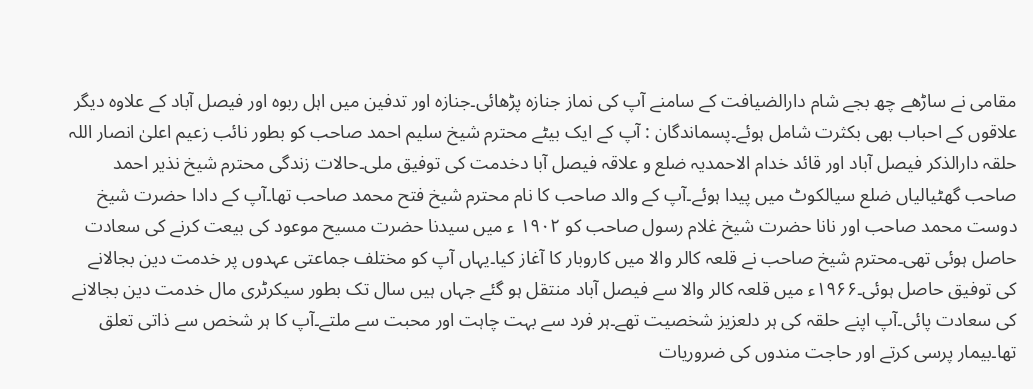مقامی نے ساڑھے چھ بجے شام دارالضیافت کے سامنے آپ کی نماز جنازہ پڑھائی۔جنازہ اور تدفین میں اہل ربوہ اور فیصل آباد کے علاوہ دیگر علاقوں کے احباب بھی بکثرت شامل ہوئے۔پسماندگان : آپ کے ایک بیٹے محترم شیخ سلیم احمد صاحب کو بطور نائب زعیم اعلیٰ انصار اللہ حلقہ دارالذکر فیصل آباد اور قائد خدام الاحمدیہ ضلع و علاقہ فیصل آبا دخدمت کی توفیق ملی۔حالات زندگی محترم شیخ نذیر احمد صاحب گھٹیالیاں ضلع سیالکوٹ میں پیدا ہوئے۔آپ کے والد صاحب کا نام محترم شیخ فتح محمد صاحب تھا۔آپ کے دادا حضرت شیخ دوست محمد صاحب اور نانا حضرت شیخ غلام رسول صاحب کو ۱۹۰۲ ء میں سیدنا حضرت مسیح موعود کی بیعت کرنے کی سعادت حاصل ہوئی تھی۔محترم شیخ صاحب نے قلعہ کالر والا میں کاروبار کا آغاز کیا۔یہاں آپ کو مختلف جماعتی عہدوں پر خدمت دین بجالانے کی توفیق حاصل ہوئی۔۱۹۶۶ء میں قلعہ کالر والا سے فیصل آباد منتقل ہو گئے جہاں ہیں سال تک بطور سیکرٹری مال خدمت دین بجالانے کی سعادت پائی۔آپ اپنے حلقہ کی ہر دلعزیز شخصیت تھے۔ہر فرد سے بہت چاہت اور محبت سے ملتے۔آپ کا ہر شخص سے ذاتی تعلق تھا۔بیمار پرسی کرتے اور حاجت مندوں کی ضروریات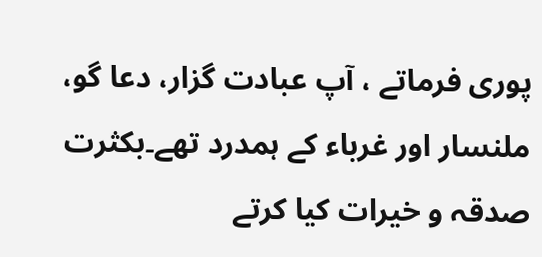پوری فرماتے ، آپ عبادت گزار، دعا گو، ملنسار اور غرباء کے ہمدرد تھے۔بکثرت صدقہ و خیرات کیا کرتے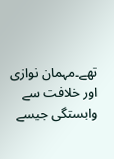تھے۔مہمان نوازی اور خلافت سے وابستگی جیسے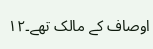اوصاف کے مالک تھے۔۱۲